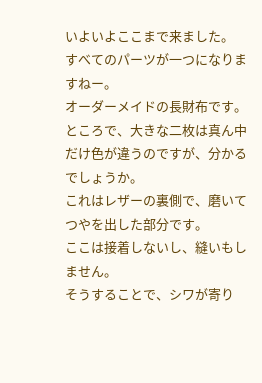いよいよここまで来ました。
すべてのパーツが一つになりますねー。
オーダーメイドの長財布です。
ところで、大きな二枚は真ん中だけ色が違うのですが、分かるでしょうか。
これはレザーの裏側で、磨いてつやを出した部分です。
ここは接着しないし、縫いもしません。
そうすることで、シワが寄り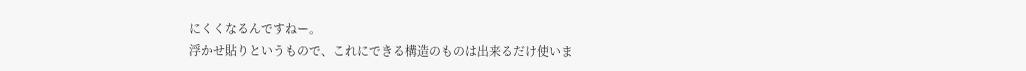にくくなるんですねー。
浮かせ貼りというもので、これにできる構造のものは出来るだけ使いま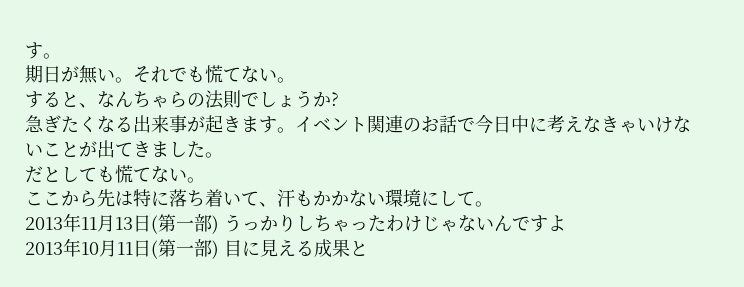す。
期日が無い。それでも慌てない。
すると、なんちゃらの法則でしょうか?
急ぎたくなる出来事が起きます。イベント関連のお話で今日中に考えなきゃいけないことが出てきました。
だとしても慌てない。
ここから先は特に落ち着いて、汗もかかない環境にして。
2013年11月13日(第一部) うっかりしちゃったわけじゃないんですよ
2013年10月11日(第一部) 目に見える成果と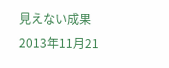見えない成果
2013年11月21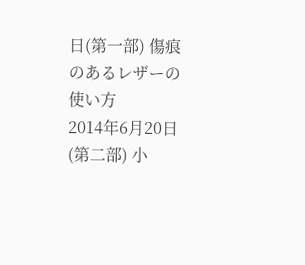日(第一部) 傷痕のあるレザーの使い方
2014年6月20日(第二部) 小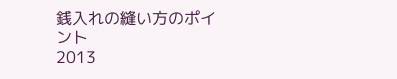銭入れの縫い方のポイント
2013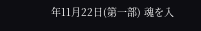年11月22日(第一部) 魂を入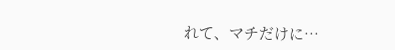れて、マチだけに…